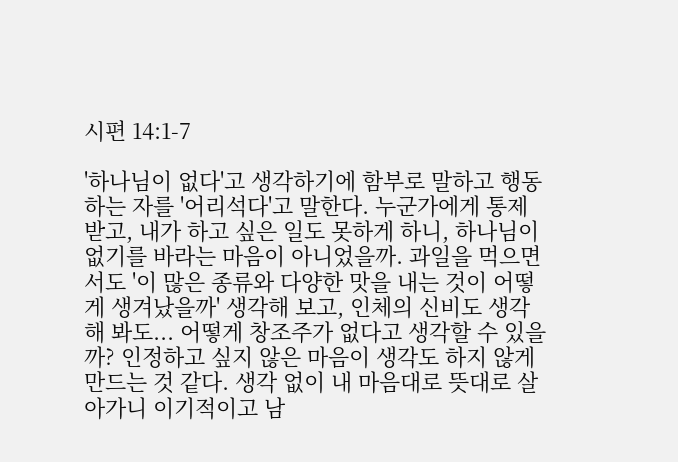시편 14:1-7

'하나님이 없다'고 생각하기에 함부로 말하고 행동하는 자를 '어리석다'고 말한다. 누군가에게 통제받고, 내가 하고 싶은 일도 못하게 하니, 하나님이 없기를 바라는 마음이 아니었을까. 과일을 먹으면서도 '이 많은 종류와 다양한 맛을 내는 것이 어떻게 생겨났을까' 생각해 보고, 인체의 신비도 생각해 봐도... 어떻게 창조주가 없다고 생각할 수 있을까? 인정하고 싶지 않은 마음이 생각도 하지 않게 만드는 것 같다. 생각 없이 내 마음대로 뜻대로 살아가니 이기적이고 남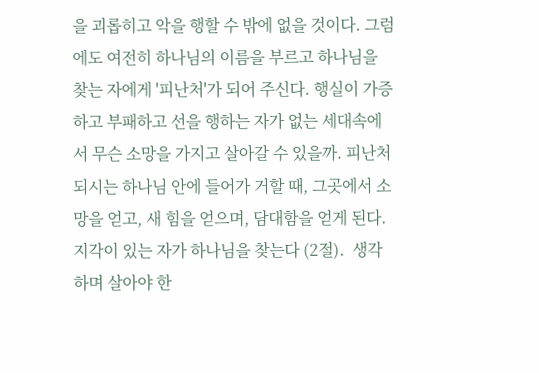을 괴롭히고 악을 행할 수 밖에 없을 것이다. 그럼에도 여전히 하나님의 이름을 부르고 하나님을 찾는 자에게 '피난처'가 되어 주신다. 행실이 가증하고 부패하고 선을 행하는 자가 없는 세대속에서 무슨 소망을 가지고 살아갈 수 있을까. 피난처 되시는 하나님 안에 들어가 거할 때, 그곳에서 소망을 얻고, 새 힘을 얻으며, 담대함을 얻게 된다. 지각이 있는 자가 하나님을 찾는다 (2절).  생각하며 살아야 한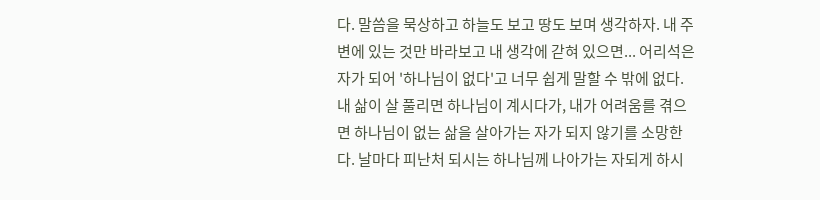다. 말씀을 묵상하고 하늘도 보고 땅도 보며 생각하자. 내 주변에 있는 것만 바라보고 내 생각에 갇혀 있으면... 어리석은 자가 되어 '하나님이 없다'고 너무 쉽게 말할 수 밖에 없다. 내 삶이 살 풀리면 하나님이 계시다가, 내가 어려움를 겪으면 하나님이 없는 삶을 살아가는 자가 되지 않기를 소망한다. 날마다 피난처 되시는 하나님께 나아가는 자되게 하시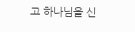고 하나님을 신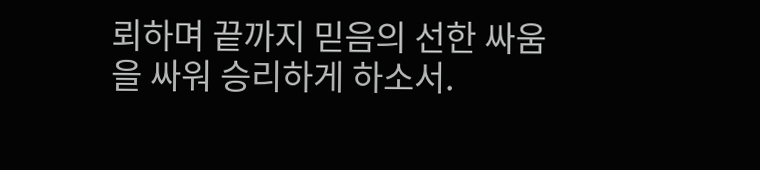뢰하며 끝까지 믿음의 선한 싸움을 싸워 승리하게 하소서.